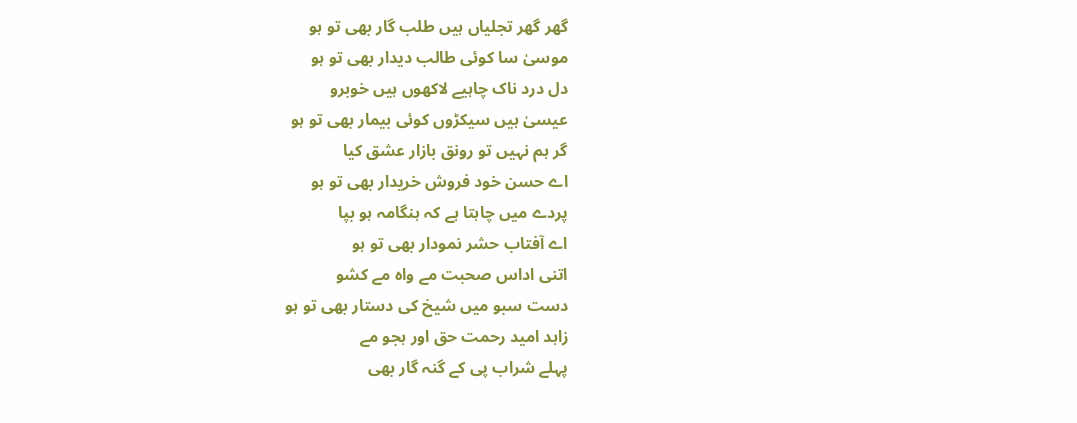گھر گھر تجلیاں ہیں طلب گار بھی تو ہو
موسیٰ سا کوئی طالب دیدار بھی تو ہو
دل درد ناک چاہیے لاکھوں ہیں خوبرو
عیسیٰ ہیں سیکڑوں کوئی بیمار بھی تو ہو
گر ہم نہیں تو رونق بازار عشق کیا
اے حسن خود فروش خریدار بھی تو ہو
پردے میں چاہتا ہے کہ ہنگامہ ہو بپا
اے آفتاب حشر نمودار بھی تو ہو
اتنی اداس صحبت مے واہ مے کشو
دست سبو میں شیخ کی دستار بھی تو ہو
زاہد امید رحمت حق اور ہجو مے
پہلے شراب پی کے گنہ گار بھی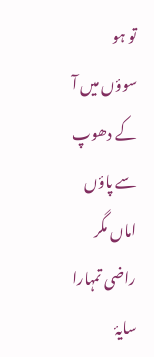تو ہو
سوؤں میں آ کے دھوپ سے پاؤں اماں مگر
راضی تمہارا سایۂ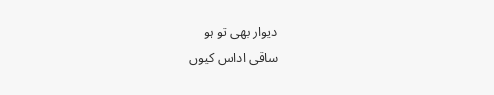دیوار بھی تو ہو
ساقی اداس کیوں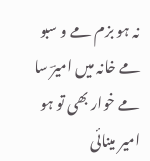نہ ہو بزم مے و سبو
مے خانہ میں امیرؔ سا مے خوار بھی تو ہو
امیر مینائی